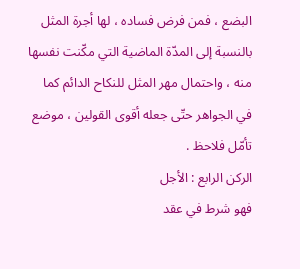البضع ، فمن فرض فساده ، لها أجرة المثل بالنسبة إلى المدّة الماضية التي مكّنت نفسها منه ، واحتمال مهر المثل للنكاح الدائم كما في الجواهر حتّى جعله أقوى القولين ، موضع تأمّل فلاحظ .
الركن الرابع : الأجل
فهو شرط في عقد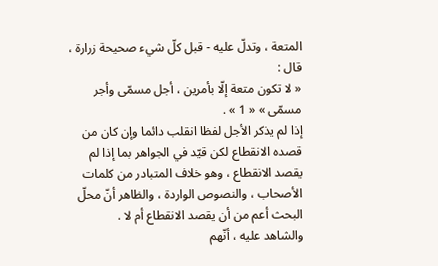المتعة ، وتدلّ عليه - قبل كلّ شيء صحيحة زرارة ، قال :
« لا تكون متعة إلّا بأمرين ، أجل مسمّى وأجر مسمّى » « 1 » .
إذا لم يذكر الأجل لفظا انقلب دائما وإن كان من قصده الانقطاع لكن قيّد في الجواهر بما إذا لم يقصد الانقطاع ، وهو خلاف المتبادر من كلمات الأصحاب ، والنصوص الواردة ، والظاهر أنّ محلّ البحث أعم من أن يقصد الانقطاع أم لا .
والشاهد عليه ، أنّهم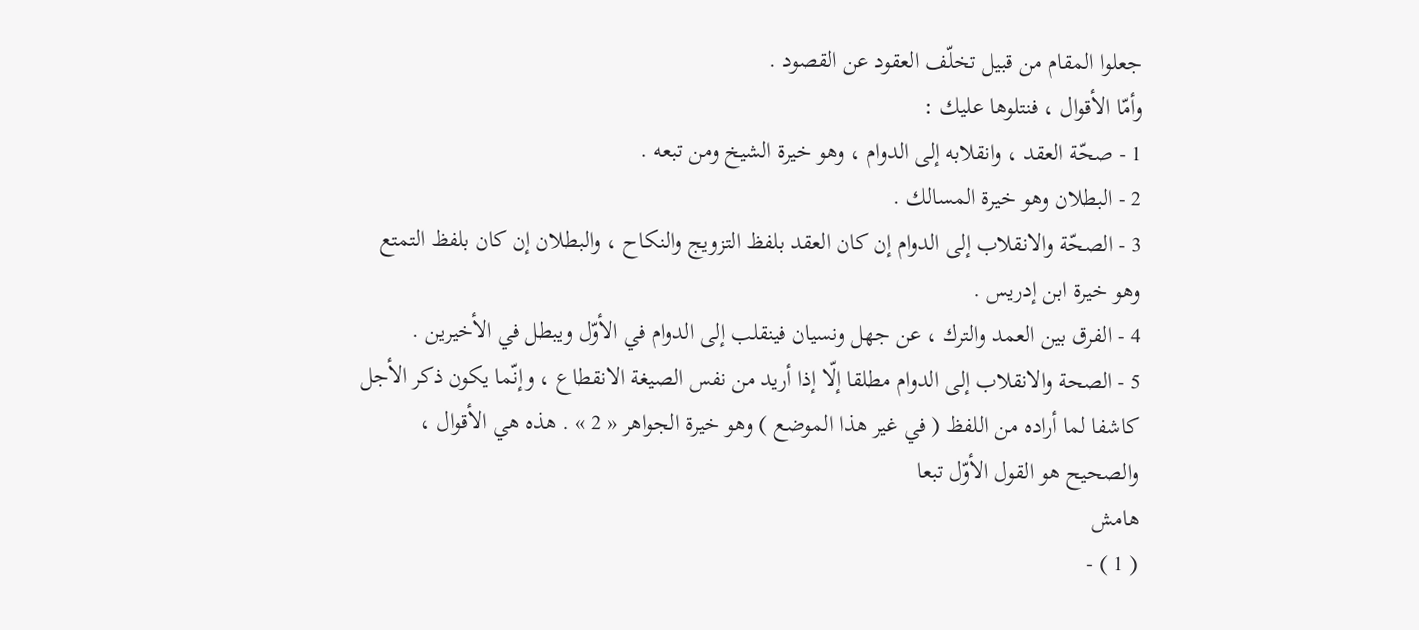جعلوا المقام من قبيل تخلّف العقود عن القصود .
وأمّا الأقوال ، فنتلوها عليك :
1 - صحّة العقد ، وانقلابه إلى الدوام ، وهو خيرة الشيخ ومن تبعه .
2 - البطلان وهو خيرة المسالك .
3 - الصحّة والانقلاب إلى الدوام إن كان العقد بلفظ التزويج والنكاح ، والبطلان إن كان بلفظ التمتع وهو خيرة ابن إدريس .
4 - الفرق بين العمد والترك ، عن جهل ونسيان فينقلب إلى الدوام في الأوّل ويبطل في الأخيرين .
5 - الصحة والانقلاب إلى الدوام مطلقا إلّا إذا أريد من نفس الصيغة الانقطاع ، وإنّما يكون ذكر الأجل كاشفا لما أراده من اللفظ ( في غير هذا الموضع ) وهو خيرة الجواهر « 2 » . هذه هي الأقوال ، والصحيح هو القول الأوّل تبعا
هامش
( 1 ) -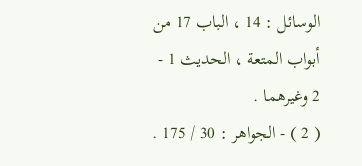الوسائل : 14 ، الباب 17 من أبواب المتعة ، الحديث 1 - 2 وغيرهما .
( 2 ) - الجواهر : 30 / 175 .